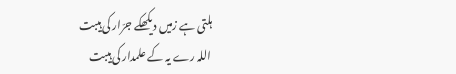ہلتی ہے زمیں دیکھکے جرّار کی ہیبت
اللہ رے یہ کے علمدار کی ہیبت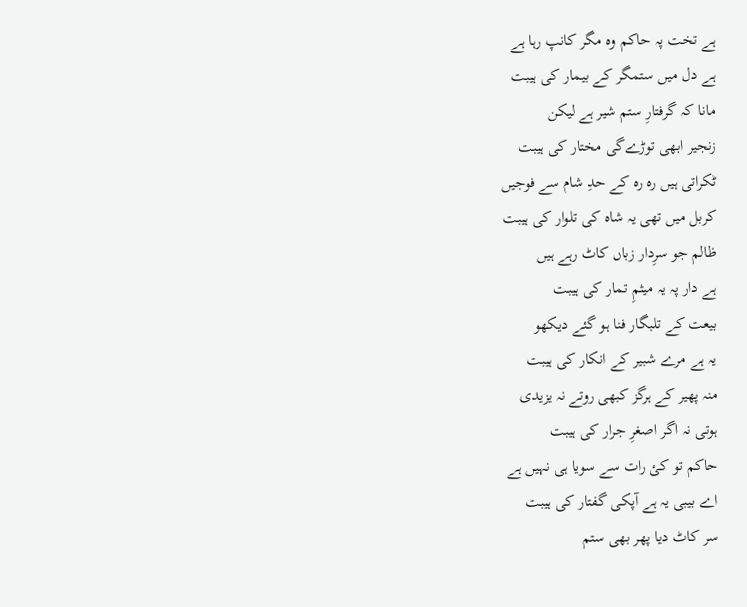ہے تخت پہ حاکم وہ مگر کانپ رہا ہے
ہے دل میں ستمگر کے بیمار کی ہیبت
مانا کہ گرفتارِ ستم شیر ہے لیکن
زنجیر ابھی توڑےگی مختار کی ہیبت
ٹکراتی ہیں رہ رہ کے حدِ شام سے فوجیں
کربل میں تھی یہ شاہ کی تلوار کی ہیبت
ظالم جو سرِدار زباں کاٹ رہے ہیں
ہے دار پہ یہ میثمِ تمار کی ہیبت
بیعت کے تلبگار فنا ہو گئے دیکھو
یہ ہے مرے شبیر کے انکار کی ہیبت
منہ پھیر کے ہرگز کبھی روتے نہ یزیدی
ہوتی نہ اگر اصغرِ جرار کی ہیبت
حاکم تو کئ رات سے سویا ہی نہیں ہے
اے بیبی یہ ہے آپکی گفتار کی ہیبت
سر کاٹ دیا پھر بھی ستم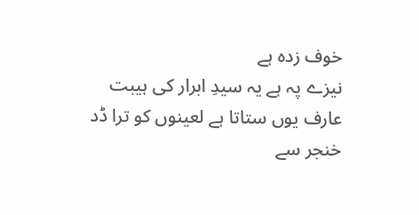خوف زدہ ہے
نیزے پہ ہے یہ سیدِ ابرار کی ہیبت
عارف یوں ستاتا ہے لعینوں کو ترا ڈد
خنجر سے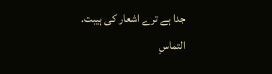جدا ہے ترے اشعار کی ہیبت.
التماسِ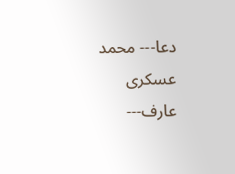دعا--- محمد عسکری عارف---